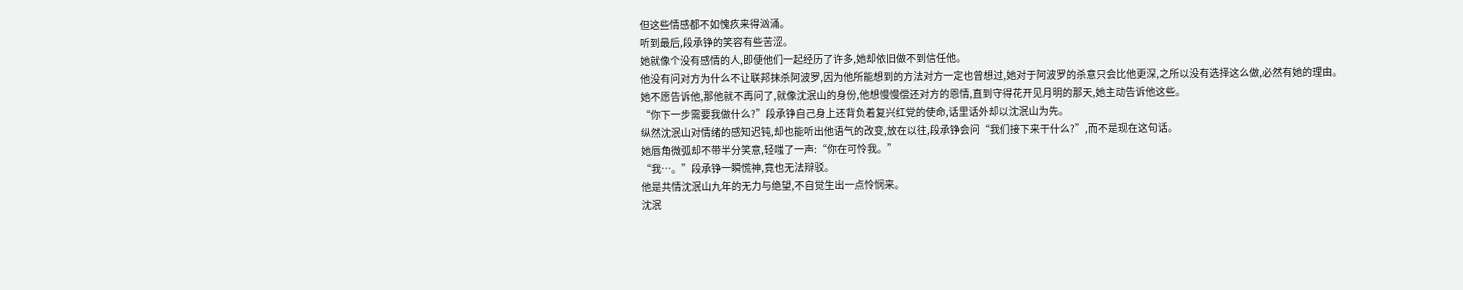但这些情感都不如愧疚来得汹涌。
听到最后,段承铮的笑容有些苦涩。
她就像个没有感情的人,即便他们一起经历了许多,她却依旧做不到信任他。
他没有问对方为什么不让联邦抹杀阿波罗,因为他所能想到的方法对方一定也曾想过,她对于阿波罗的杀意只会比他更深,之所以没有选择这么做,必然有她的理由。她不愿告诉他,那他就不再问了,就像沈泯山的身份,他想慢慢偿还对方的恩情,直到守得花开见月明的那天,她主动告诉他这些。
“你下一步需要我做什么?”段承铮自己身上还背负着复兴红党的使命,话里话外却以沈泯山为先。
纵然沈泯山对情绪的感知迟钝,却也能听出他语气的改变,放在以往,段承铮会问“我们接下来干什么?”,而不是现在这句话。
她唇角微弧却不带半分笑意,轻嗤了一声:“你在可怜我。”
“我…。”段承铮一瞬慌神,竟也无法辩驳。
他是共情沈泯山九年的无力与绝望,不自觉生出一点怜悯来。
沈泯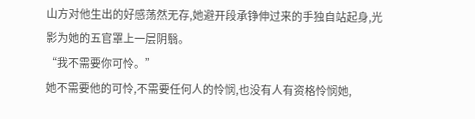山方对他生出的好感荡然无存,她避开段承铮伸过来的手独自站起身,光影为她的五官罩上一层阴翳。
“我不需要你可怜。”
她不需要他的可怜,不需要任何人的怜悯,也没有人有资格怜悯她,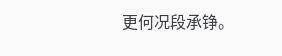更何况段承铮。